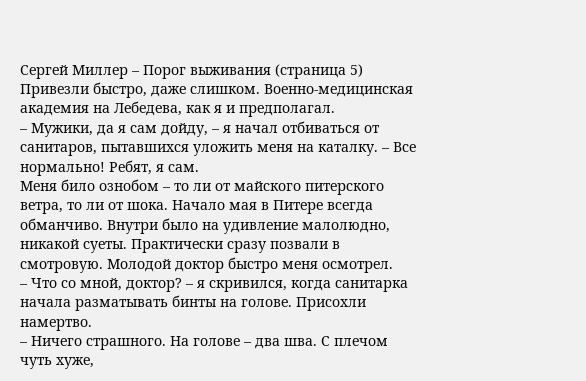Сергей Миллер – Порог выживания (страница 5)
Привезли быстро, даже слишком. Военно-медицинская академия на Лебедева, как я и предполагал.
– Мужики, да я сам дойду, – я начал отбиваться от санитаров, пытавшихся уложить меня на каталку. – Все нормально! Ребят, я сам.
Меня било ознобом – то ли от майского питерского ветра, то ли от шока. Начало мая в Питере всегда обманчиво. Внутри было на удивление малолюдно, никакой суеты. Практически сразу позвали в смотровую. Молодой доктор быстро меня осмотрел.
– Что со мной, доктор? – я скривился, когда санитарка начала разматывать бинты на голове. Присохли намертво.
– Ничего страшного. На голове – два шва. С плечом чуть хуже,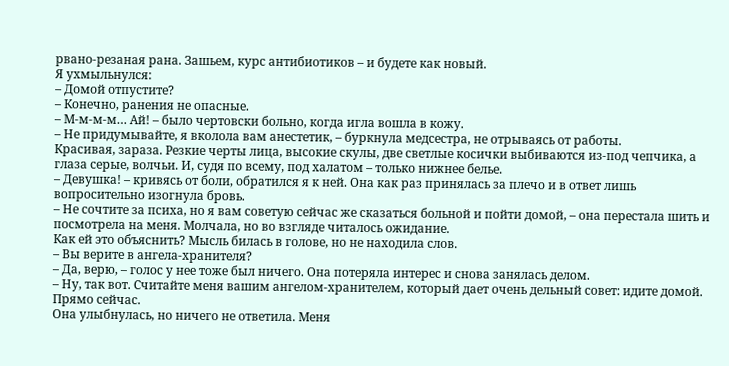рвано-резаная рана. Зашьем, курс антибиотиков – и будете как новый.
Я ухмыльнулся:
– Домой отпустите?
– Конечно, ранения не опасные.
– М-м-м-м… Ай! – было чертовски больно, когда игла вошла в кожу.
– Не придумывайте, я вколола вам анестетик, – буркнула медсестра, не отрываясь от работы.
Красивая, зараза. Резкие черты лица, высокие скулы, две светлые косички выбиваются из-под чепчика, а глаза серые, волчьи. И, судя по всему, под халатом – только нижнее белье.
– Девушка! – кривясь от боли, обратился я к ней. Она как раз принялась за плечо и в ответ лишь вопросительно изогнула бровь.
– Не сочтите за психа, но я вам советую сейчас же сказаться больной и пойти домой, – она перестала шить и посмотрела на меня. Молчала, но во взгляде читалось ожидание.
Как ей это объяснить? Мысль билась в голове, но не находила слов.
– Вы верите в ангела-хранителя?
– Да, верю, – голос у нее тоже был ничего. Она потеряла интерес и снова занялась делом.
– Ну, так вот. Считайте меня вашим ангелом-хранителем, который дает очень дельный совет: идите домой. Прямо сейчас.
Она улыбнулась, но ничего не ответила. Меня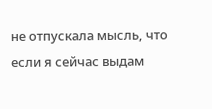не отпускала мысль, что если я сейчас выдам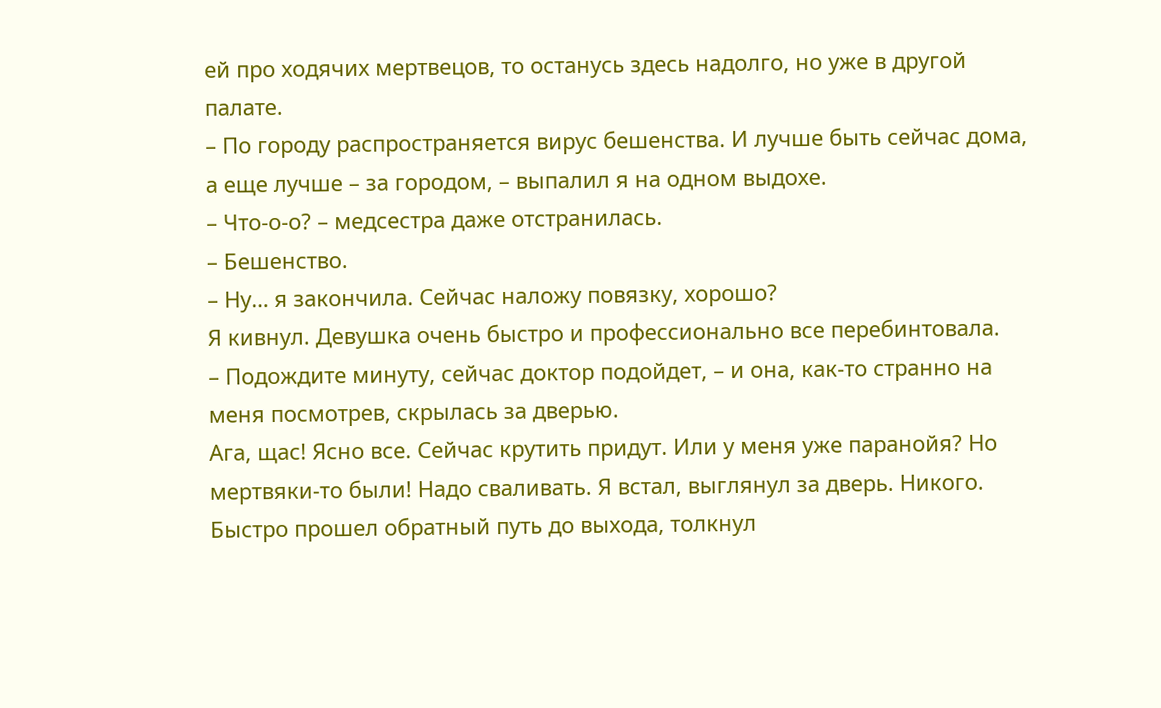ей про ходячих мертвецов, то останусь здесь надолго, но уже в другой палате.
– По городу распространяется вирус бешенства. И лучше быть сейчас дома, а еще лучше – за городом, – выпалил я на одном выдохе.
– Что-о-о? – медсестра даже отстранилась.
– Бешенство.
– Ну… я закончила. Сейчас наложу повязку, хорошо?
Я кивнул. Девушка очень быстро и профессионально все перебинтовала.
– Подождите минуту, сейчас доктор подойдет, – и она, как-то странно на меня посмотрев, скрылась за дверью.
Ага, щас! Ясно все. Сейчас крутить придут. Или у меня уже паранойя? Но мертвяки-то были! Надо сваливать. Я встал, выглянул за дверь. Никого. Быстро прошел обратный путь до выхода, толкнул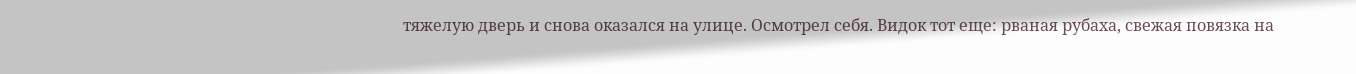тяжелую дверь и снова оказался на улице. Осмотрел себя. Видок тот еще: рваная рубаха, свежая повязка на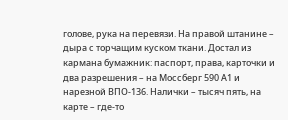голове, рука на перевязи. На правой штанине – дыра с торчащим куском ткани. Достал из кармана бумажник: паспорт, права, карточки и два разрешения – на Моссберг 590 А1 и нарезной ВПО-136. Налички – тысяч пять, на карте – где-то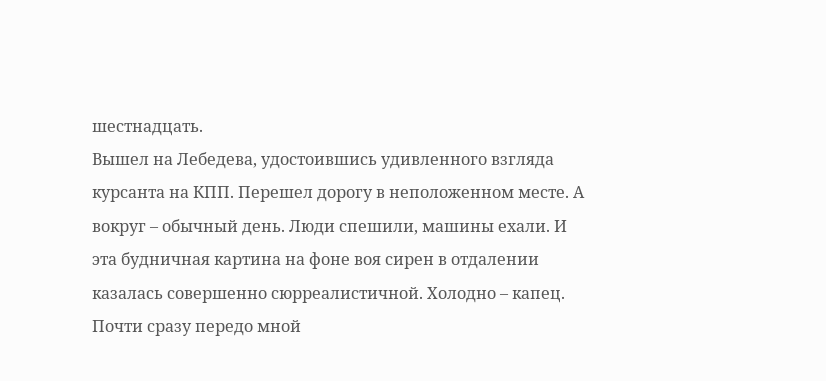шестнадцать.
Вышел на Лебедева, удостоившись удивленного взгляда курсанта на КПП. Перешел дорогу в неположенном месте. А вокруг – обычный день. Люди спешили, машины ехали. И эта будничная картина на фоне воя сирен в отдалении казалась совершенно сюрреалистичной. Холодно – капец. Почти сразу передо мной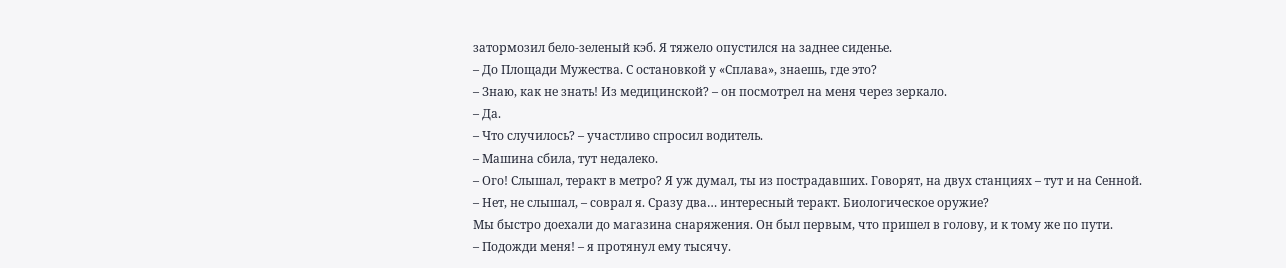затормозил бело-зеленый кэб. Я тяжело опустился на заднее сиденье.
– До Площади Мужества. С остановкой у «Сплава», знаешь, где это?
– Знаю, как не знать! Из медицинской? – он посмотрел на меня через зеркало.
– Да.
– Что случилось? – участливо спросил водитель.
– Машина сбила, тут недалеко.
– Ого! Слышал, теракт в метро? Я уж думал, ты из пострадавших. Говорят, на двух станциях – тут и на Сенной.
– Нет, не слышал, – соврал я. Сразу два… интересный теракт. Биологическое оружие?
Мы быстро доехали до магазина снаряжения. Он был первым, что пришел в голову, и к тому же по пути.
– Подожди меня! – я протянул ему тысячу.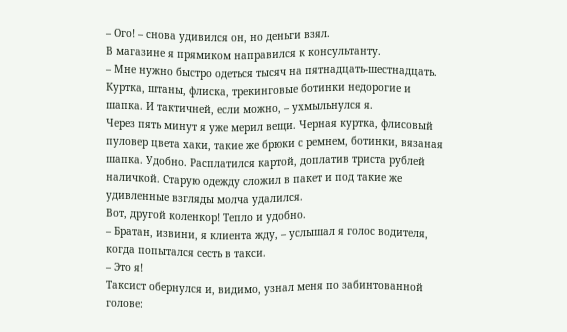– Ого! – снова удивился он, но деньги взял.
В магазине я прямиком направился к консультанту.
– Мне нужно быстро одеться тысяч на пятнадцать-шестнадцать. Куртка, штаны, флиска, трекинговые ботинки недорогие и шапка. И тактичней, если можно, – ухмыльнулся я.
Через пять минут я уже мерил вещи. Черная куртка, флисовый пуловер цвета хаки, такие же брюки с ремнем, ботинки, вязаная шапка. Удобно. Расплатился картой, доплатив триста рублей наличкой. Старую одежду сложил в пакет и под такие же удивленные взгляды молча удалился.
Вот, другой коленкор! Тепло и удобно.
– Братан, извини, я клиента жду, – услышал я голос водителя, когда попытался сесть в такси.
– Это я!
Таксист обернулся и, видимо, узнал меня по забинтованной голове: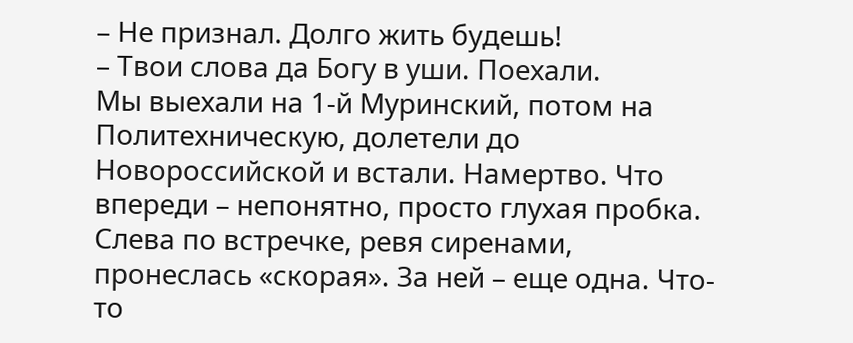– Не признал. Долго жить будешь!
– Твои слова да Богу в уши. Поехали.
Мы выехали на 1-й Муринский, потом на Политехническую, долетели до Новороссийской и встали. Намертво. Что впереди – непонятно, просто глухая пробка. Слева по встречке, ревя сиренами, пронеслась «скорая». За ней – еще одна. Что-то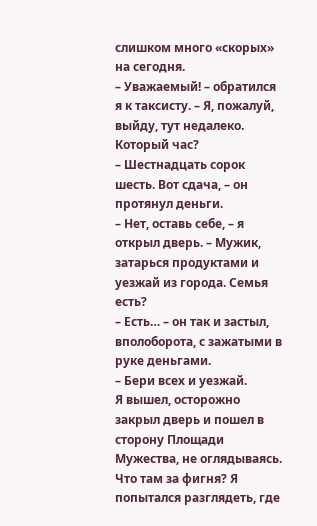слишком много «скорых» на сегодня.
– Уважаемый! – обратился я к таксисту. – Я, пожалуй, выйду, тут недалеко. Который час?
– Шестнадцать сорок шесть. Вот сдача, – он протянул деньги.
– Нет, оставь себе, – я открыл дверь. – Мужик, затарься продуктами и уезжай из города. Семья есть?
– Есть… – он так и застыл, вполоборота, с зажатыми в руке деньгами.
– Бери всех и уезжай.
Я вышел, осторожно закрыл дверь и пошел в сторону Площади Мужества, не оглядываясь.
Что там за фигня? Я попытался разглядеть, где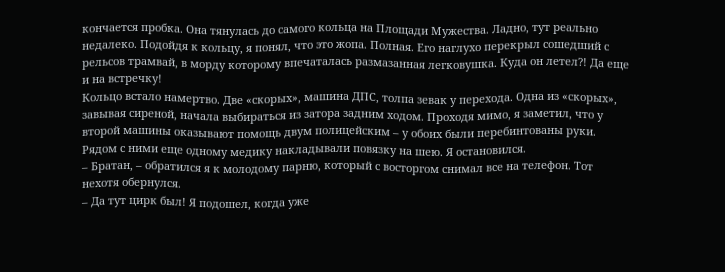кончается пробка. Она тянулась до самого кольца на Площади Мужества. Ладно, тут реально недалеко. Подойдя к кольцу, я понял, что это жопа. Полная. Его наглухо перекрыл сошедший с рельсов трамвай, в морду которому впечаталась размазанная легковушка. Куда он летел?! Да еще и на встречку!
Кольцо встало намертво. Две «скорых», машина ДПС, толпа зевак у перехода. Одна из «скорых», завывая сиреной, начала выбираться из затора задним ходом. Проходя мимо, я заметил, что у второй машины оказывают помощь двум полицейским – у обоих были перебинтованы руки. Рядом с ними еще одному медику накладывали повязку на шею. Я остановился.
– Братан, – обратился я к молодому парню, который с восторгом снимал все на телефон. Тот нехотя обернулся.
– Да тут цирк был! Я подошел, когда уже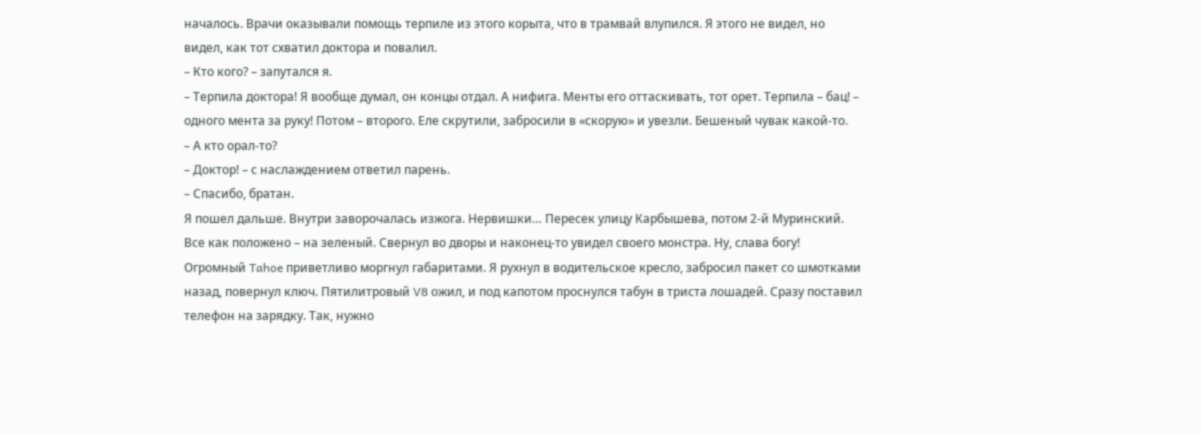началось. Врачи оказывали помощь терпиле из этого корыта, что в трамвай влупился. Я этого не видел, но видел, как тот схватил доктора и повалил.
– Кто кого? – запутался я.
– Терпила доктора! Я вообще думал, он концы отдал. А нифига. Менты его оттаскивать, тот орет. Терпила – бац! – одного мента за руку! Потом – второго. Еле скрутили, забросили в «скорую» и увезли. Бешеный чувак какой-то.
– А кто орал-то?
– Доктор! – с наслаждением ответил парень.
– Спасибо, братан.
Я пошел дальше. Внутри заворочалась изжога. Нервишки… Пересек улицу Карбышева, потом 2-й Муринский. Все как положено – на зеленый. Свернул во дворы и наконец-то увидел своего монстра. Ну, слава богу! Огромный Tahoe приветливо моргнул габаритами. Я рухнул в водительское кресло, забросил пакет со шмотками назад, повернул ключ. Пятилитровый V8 ожил, и под капотом проснулся табун в триста лошадей. Сразу поставил телефон на зарядку. Так, нужно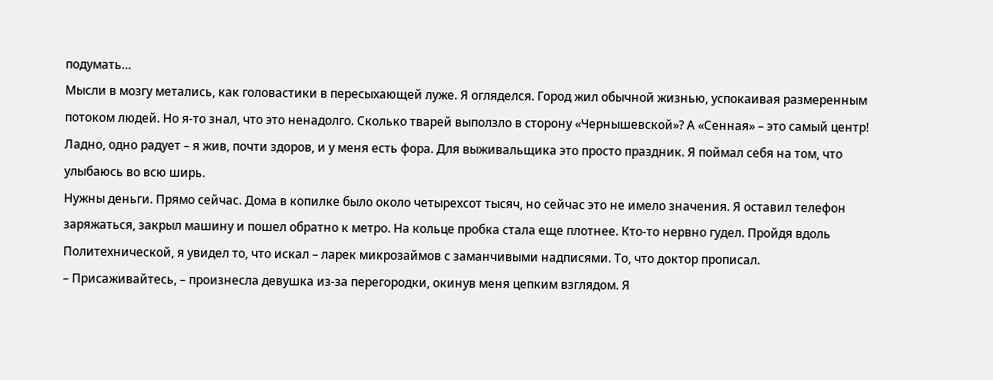подумать…
Мысли в мозгу метались, как головастики в пересыхающей луже. Я огляделся. Город жил обычной жизнью, успокаивая размеренным потоком людей. Но я-то знал, что это ненадолго. Сколько тварей выползло в сторону «Чернышевской»? А «Сенная» – это самый центр! Ладно, одно радует – я жив, почти здоров, и у меня есть фора. Для выживальщика это просто праздник. Я поймал себя на том, что улыбаюсь во всю ширь.
Нужны деньги. Прямо сейчас. Дома в копилке было около четырехсот тысяч, но сейчас это не имело значения. Я оставил телефон заряжаться, закрыл машину и пошел обратно к метро. На кольце пробка стала еще плотнее. Кто-то нервно гудел. Пройдя вдоль Политехнической, я увидел то, что искал – ларек микрозаймов с заманчивыми надписями. То, что доктор прописал.
– Присаживайтесь, – произнесла девушка из-за перегородки, окинув меня цепким взглядом. Я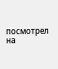посмотрел на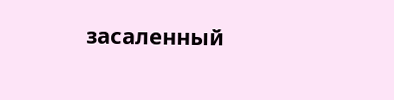засаленный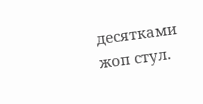десятками жоп стул.